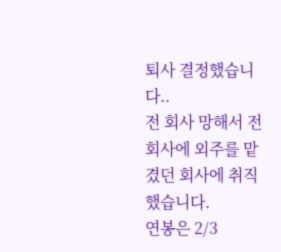퇴사 결정했습니다..
전 회사 망해서 전 회사에 외주를 맡겼던 회사에 취직했습니다.
연봉은 2/3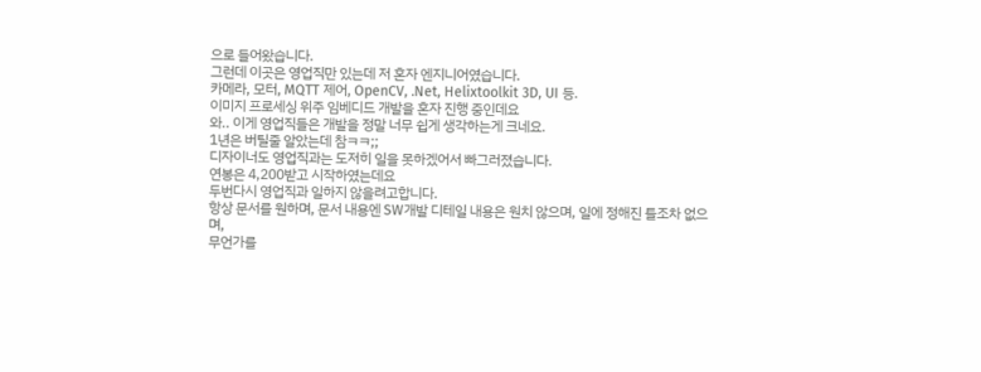으로 들어왔습니다.
그런데 이곳은 영업직만 있는데 저 혼자 엔지니어였습니다.
카메라, 모터, MQTT 제어, OpenCV, .Net, Helixtoolkit 3D, UI 등.
이미지 프로세싱 위주 임베디드 개발을 혼자 진행 중인데요
와.. 이게 영업직들은 개발을 정말 너무 쉽게 생각하는게 크네요.
1년은 버틸줄 알았는데 참ㅋㅋ;;
디자이너도 영업직과는 도저히 일을 못하겠어서 빠그러졌습니다.
연봉은 4,200받고 시작하였는데요
두번다시 영업직과 일하지 않을려고합니다.
항상 문서를 원하며, 문서 내용엔 SW개발 디테일 내용은 원치 않으며, 일에 정해진 틀조차 없으며,
무언가를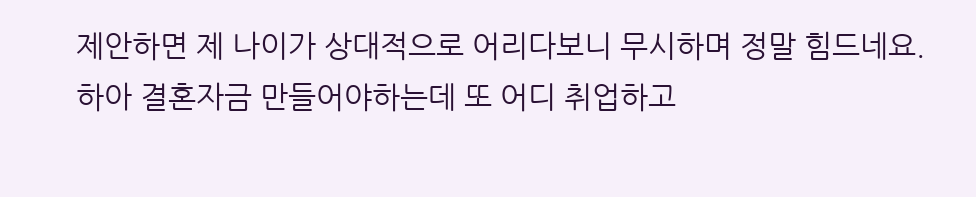제안하면 제 나이가 상대적으로 어리다보니 무시하며 정말 힘드네요.
하아 결혼자금 만들어야하는데 또 어디 취업하고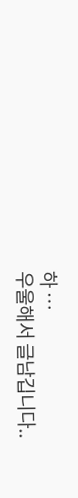하 …
우울해서 글남깁니다..